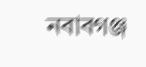নবাবগঞ্জ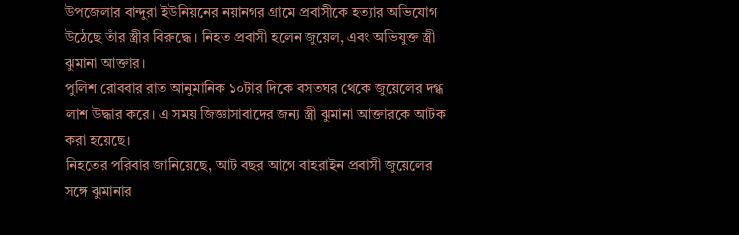উপজেলার বান্দুরা ইউনিয়নের নয়ানগর গ্রামে প্রবাসীকে হত্যার অভিযোগ উঠেছে তাঁর স্ত্রীর বিরুদ্ধে। নিহত প্রবাসী হলেন জুয়েল, এবং অভিযুক্ত স্ত্রী ঝুমানা আক্তার।
পুলিশ রোববার রাত আনুমানিক ১০টার দিকে বসতঘর থেকে জুয়েলের দগ্ধ লাশ উদ্ধার করে। এ সময় জিজ্ঞাসাবাদের জন্য স্ত্রী ঝুমানা আক্তারকে আটক করা হয়েছে।
নিহতের পরিবার জানিয়েছে, আট বছর আগে বাহরাইন প্রবাসী জুয়েলের সঙ্গে ঝুমানার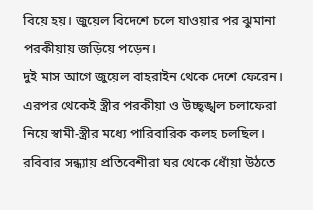বিয়ে হয়। জুয়েল বিদেশে চলে যাওয়ার পর ঝুমানা পরকীয়ায় জড়িয়ে পড়েন।
দুই মাস আগে জুয়েল বাহরাইন থেকে দেশে ফেরেন। এরপর থেকেই স্ত্রীর পরকীয়া ও উচ্ছৃঙ্খল চলাফেরা নিয়ে স্বামী-স্ত্রীর মধ্যে পারিবারিক কলহ চলছিল।
রবিবার সন্ধ্যায় প্রতিবেশীরা ঘর থেকে ধোঁয়া উঠতে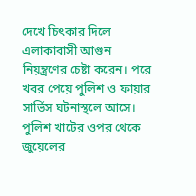দেখে চিৎকার দিলে এলাকাবাসী আগুন নিয়ন্ত্রণের চেষ্টা করেন। পরে খবর পেয়ে পুলিশ ও ফায়ার সার্ভিস ঘটনাস্থলে আসে। পুলিশ খাটের ওপর থেকে জুয়েলের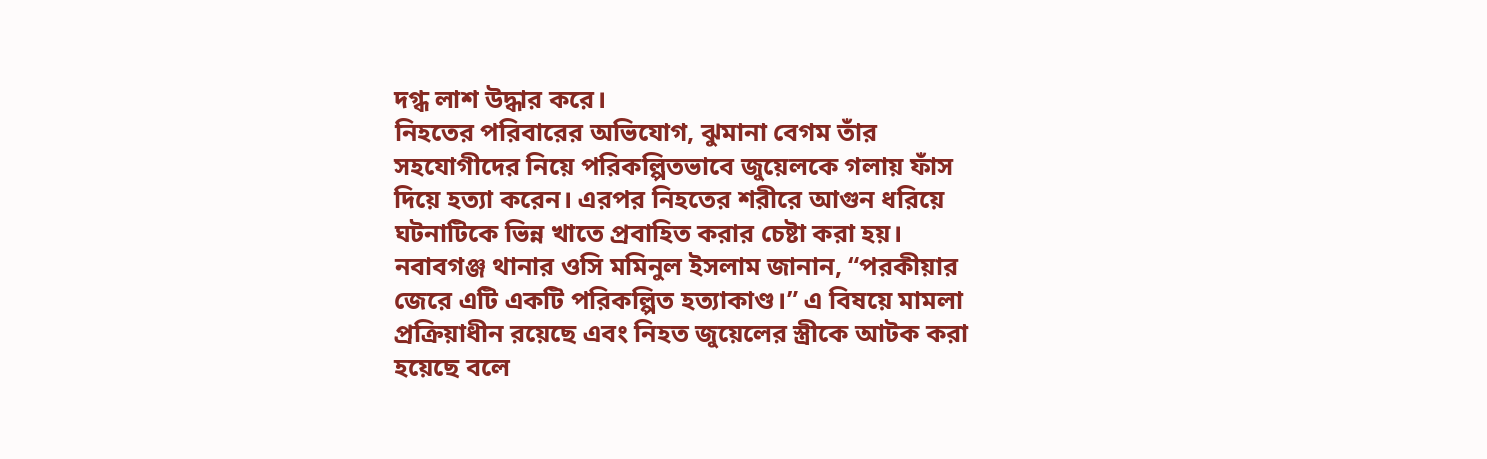দগ্ধ লাশ উদ্ধার করে।
নিহতের পরিবারের অভিযোগ, ঝুমানা বেগম তাঁর সহযোগীদের নিয়ে পরিকল্পিতভাবে জুয়েলকে গলায় ফাঁস দিয়ে হত্যা করেন। এরপর নিহতের শরীরে আগুন ধরিয়ে ঘটনাটিকে ভিন্ন খাতে প্রবাহিত করার চেষ্টা করা হয়।
নবাবগঞ্জ থানার ওসি মমিনুল ইসলাম জানান, “পরকীয়ার জেরে এটি একটি পরিকল্পিত হত্যাকাণ্ড।” এ বিষয়ে মামলা প্রক্রিয়াধীন রয়েছে এবং নিহত জুয়েলের স্ত্রীকে আটক করা হয়েছে বলে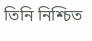তিনি নিশ্চিত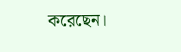করেছেন।